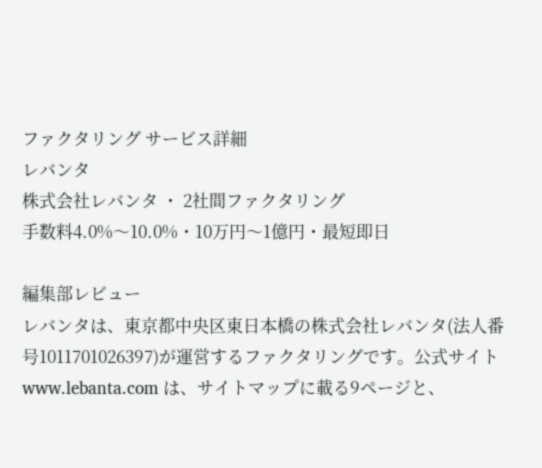ファクタリング サービス詳細
レバンタ
株式会社レバンタ ・ 2社間ファクタリング
手数料4.0%〜10.0%・10万円〜1億円・最短即日

編集部レビュー
レバンタは、東京都中央区東日本橋の株式会社レバンタ(法人番号1011701026397)が運営するファクタリングです。公式サイト www.lebanta.com は、サイトマップに載る9ページと、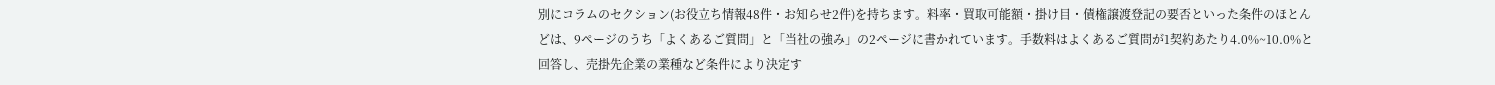別にコラムのセクション(お役立ち情報48件・お知らせ2件)を持ちます。料率・買取可能額・掛け目・債権譲渡登記の要否といった条件のほとんどは、9ページのうち「よくあるご質問」と「当社の強み」の2ページに書かれています。手数料はよくあるご質問が1契約あたり4.0%~10.0%と回答し、売掛先企業の業種など条件により決定す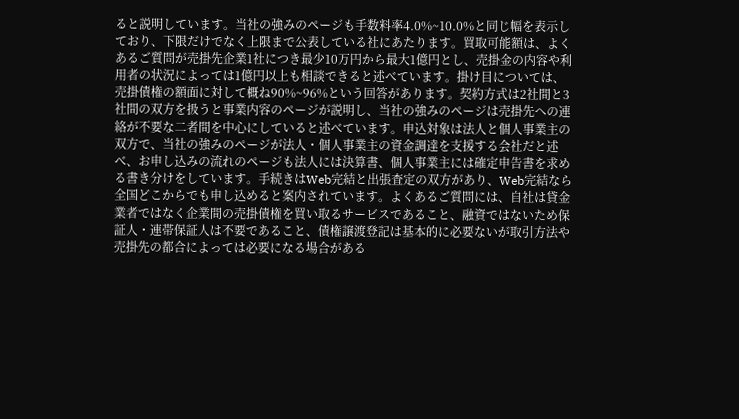ると説明しています。当社の強みのページも手数料率4.0%~10.0%と同じ幅を表示しており、下限だけでなく上限まで公表している社にあたります。買取可能額は、よくあるご質問が売掛先企業1社につき最少10万円から最大1億円とし、売掛金の内容や利用者の状況によっては1億円以上も相談できると述べています。掛け目については、売掛債権の額面に対して概ね90%~96%という回答があります。契約方式は2社間と3社間の双方を扱うと事業内容のページが説明し、当社の強みのページは売掛先への連絡が不要な二者間を中心にしていると述べています。申込対象は法人と個人事業主の双方で、当社の強みのページが法人・個人事業主の資金調達を支援する会社だと述べ、お申し込みの流れのページも法人には決算書、個人事業主には確定申告書を求める書き分けをしています。手続きはWeb完結と出張査定の双方があり、Web完結なら全国どこからでも申し込めると案内されています。よくあるご質問には、自社は貸金業者ではなく企業間の売掛債権を買い取るサービスであること、融資ではないため保証人・連帯保証人は不要であること、債権譲渡登記は基本的に必要ないが取引方法や売掛先の都合によっては必要になる場合がある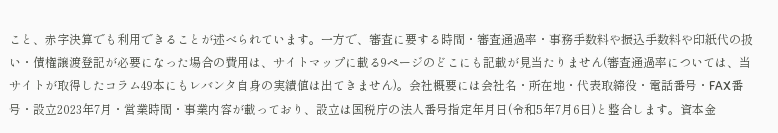こと、赤字決算でも利用できることが述べられています。一方で、審査に要する時間・審査通過率・事務手数料や振込手数料や印紙代の扱い・債権譲渡登記が必要になった場合の費用は、サイトマップに載る9ページのどこにも記載が見当たりません(審査通過率については、当サイトが取得したコラム49本にもレバンタ自身の実績値は出てきません)。会社概要には会社名・所在地・代表取締役・電話番号・FAX番号・設立2023年7月・営業時間・事業内容が載っており、設立は国税庁の法人番号指定年月日(令和5年7月6日)と整合します。資本金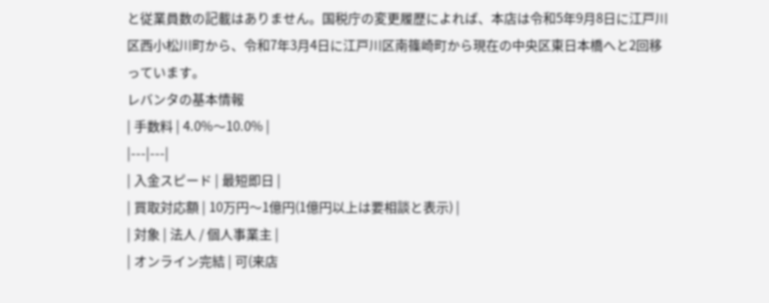と従業員数の記載はありません。国税庁の変更履歴によれば、本店は令和5年9月8日に江戸川区西小松川町から、令和7年3月4日に江戸川区南篠崎町から現在の中央区東日本橋へと2回移っています。
レバンタの基本情報
| 手数料 | 4.0%〜10.0% |
|---|---|
| 入金スピード | 最短即日 |
| 買取対応額 | 10万円〜1億円(1億円以上は要相談と表示) |
| 対象 | 法人 / 個人事業主 |
| オンライン完結 | 可(来店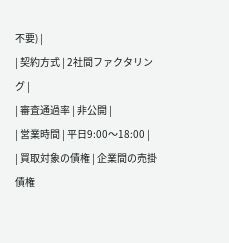不要) |
| 契約方式 | 2社間ファクタリング |
| 審査通過率 | 非公開 |
| 営業時間 | 平日9:00〜18:00 |
| 買取対象の債権 | 企業間の売掛債権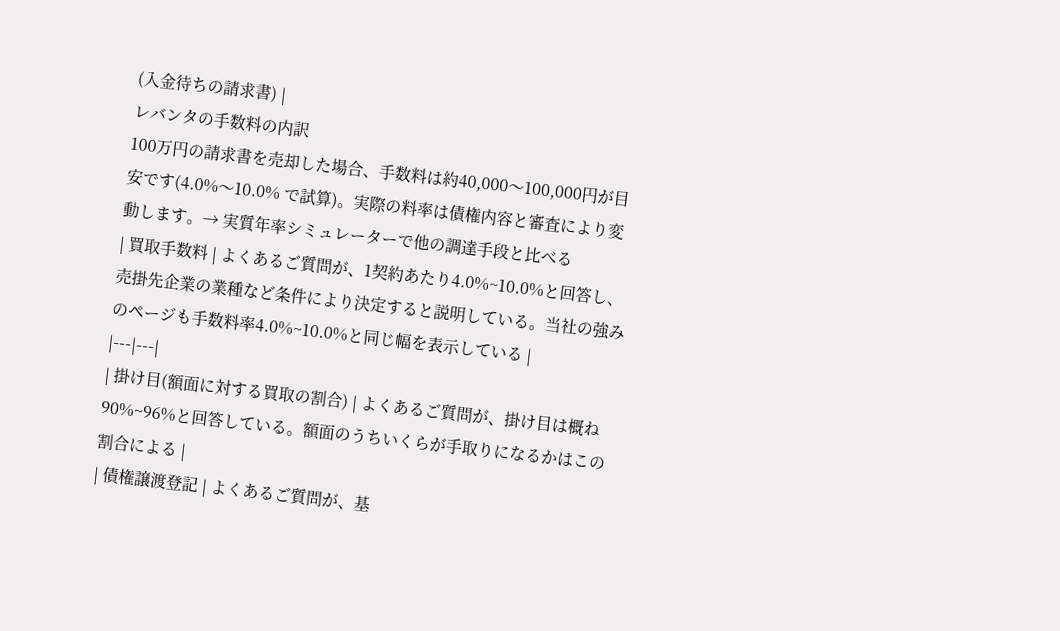(入金待ちの請求書) |
レバンタの手数料の内訳
100万円の請求書を売却した場合、手数料は約40,000〜100,000円が目安です(4.0%〜10.0% で試算)。実際の料率は債権内容と審査により変動します。→ 実質年率シミュレーターで他の調達手段と比べる
| 買取手数料 | よくあるご質問が、1契約あたり4.0%~10.0%と回答し、売掛先企業の業種など条件により決定すると説明している。当社の強みのページも手数料率4.0%~10.0%と同じ幅を表示している |
|---|---|
| 掛け目(額面に対する買取の割合) | よくあるご質問が、掛け目は概ね90%~96%と回答している。額面のうちいくらが手取りになるかはこの割合による |
| 債権譲渡登記 | よくあるご質問が、基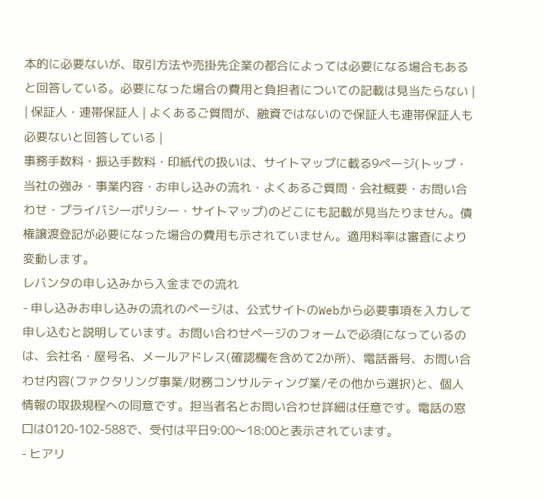本的に必要ないが、取引方法や売掛先企業の都合によっては必要になる場合もあると回答している。必要になった場合の費用と負担者についての記載は見当たらない |
| 保証人・連帯保証人 | よくあるご質問が、融資ではないので保証人も連帯保証人も必要ないと回答している |
事務手数料・振込手数料・印紙代の扱いは、サイトマップに載る9ページ(トップ・当社の強み・事業内容・お申し込みの流れ・よくあるご質問・会社概要・お問い合わせ・プライバシーポリシー・サイトマップ)のどこにも記載が見当たりません。債権譲渡登記が必要になった場合の費用も示されていません。適用料率は審査により変動します。
レバンタの申し込みから入金までの流れ
- 申し込みお申し込みの流れのページは、公式サイトのWebから必要事項を入力して申し込むと説明しています。お問い合わせページのフォームで必須になっているのは、会社名・屋号名、メールアドレス(確認欄を含めて2か所)、電話番号、お問い合わせ内容(ファクタリング事業/財務コンサルティング業/その他から選択)と、個人情報の取扱規程への同意です。担当者名とお問い合わせ詳細は任意です。電話の窓口は0120-102-588で、受付は平日9:00〜18:00と表示されています。
- ヒアリ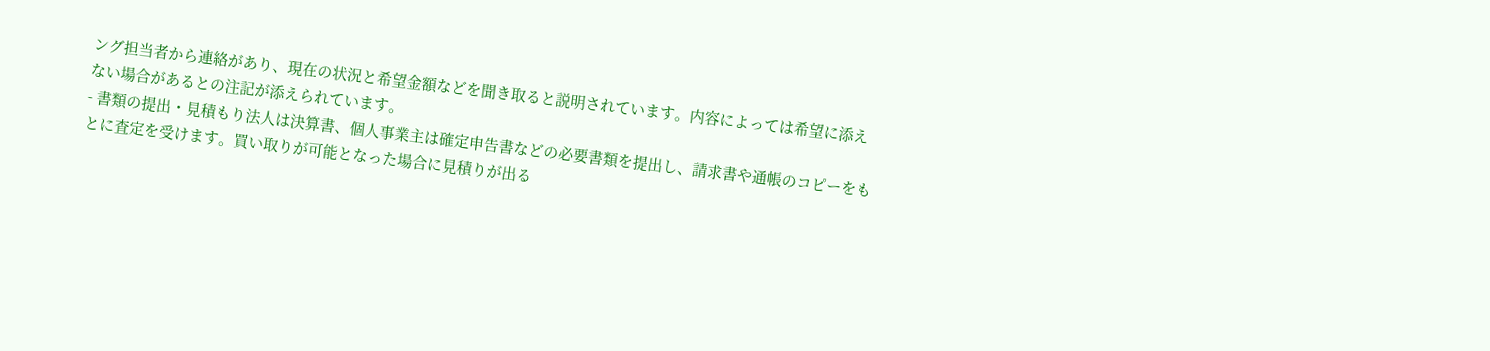ング担当者から連絡があり、現在の状況と希望金額などを聞き取ると説明されています。内容によっては希望に添えない場合があるとの注記が添えられています。
- 書類の提出・見積もり法人は決算書、個人事業主は確定申告書などの必要書類を提出し、請求書や通帳のコピーをもとに査定を受けます。買い取りが可能となった場合に見積りが出る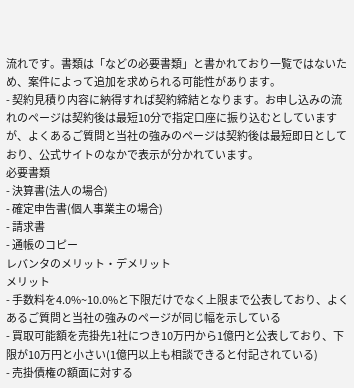流れです。書類は「などの必要書類」と書かれており一覧ではないため、案件によって追加を求められる可能性があります。
- 契約見積り内容に納得すれば契約締結となります。お申し込みの流れのページは契約後は最短10分で指定口座に振り込むとしていますが、よくあるご質問と当社の強みのページは契約後は最短即日としており、公式サイトのなかで表示が分かれています。
必要書類
- 決算書(法人の場合)
- 確定申告書(個人事業主の場合)
- 請求書
- 通帳のコピー
レバンタのメリット・デメリット
メリット
- 手数料を4.0%~10.0%と下限だけでなく上限まで公表しており、よくあるご質問と当社の強みのページが同じ幅を示している
- 買取可能額を売掛先1社につき10万円から1億円と公表しており、下限が10万円と小さい(1億円以上も相談できると付記されている)
- 売掛債権の額面に対する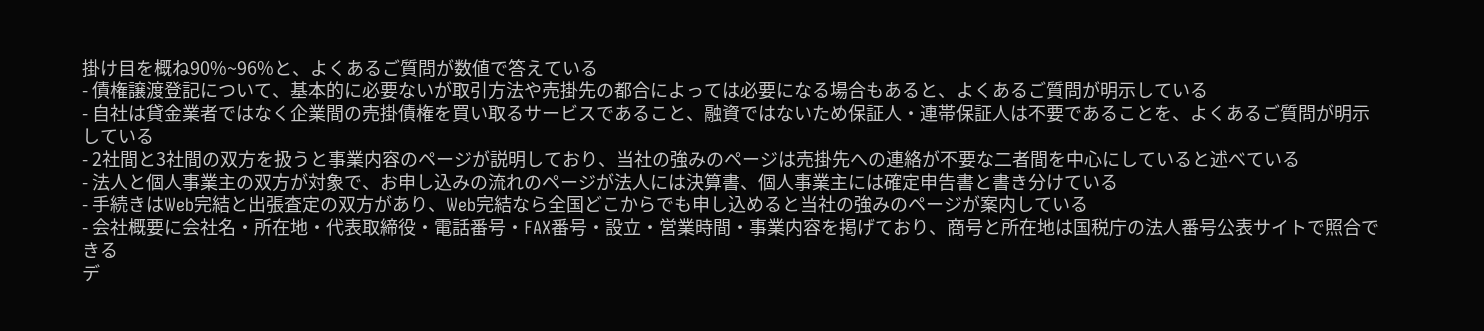掛け目を概ね90%~96%と、よくあるご質問が数値で答えている
- 債権譲渡登記について、基本的に必要ないが取引方法や売掛先の都合によっては必要になる場合もあると、よくあるご質問が明示している
- 自社は貸金業者ではなく企業間の売掛債権を買い取るサービスであること、融資ではないため保証人・連帯保証人は不要であることを、よくあるご質問が明示している
- 2社間と3社間の双方を扱うと事業内容のページが説明しており、当社の強みのページは売掛先への連絡が不要な二者間を中心にしていると述べている
- 法人と個人事業主の双方が対象で、お申し込みの流れのページが法人には決算書、個人事業主には確定申告書と書き分けている
- 手続きはWeb完結と出張査定の双方があり、Web完結なら全国どこからでも申し込めると当社の強みのページが案内している
- 会社概要に会社名・所在地・代表取締役・電話番号・FAX番号・設立・営業時間・事業内容を掲げており、商号と所在地は国税庁の法人番号公表サイトで照合できる
デ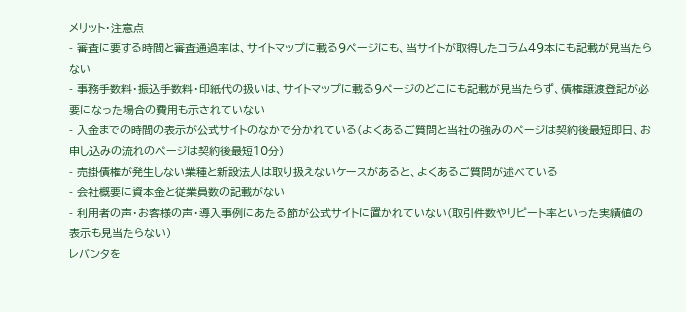メリット・注意点
- 審査に要する時間と審査通過率は、サイトマップに載る9ページにも、当サイトが取得したコラム49本にも記載が見当たらない
- 事務手数料・振込手数料・印紙代の扱いは、サイトマップに載る9ページのどこにも記載が見当たらず、債権譲渡登記が必要になった場合の費用も示されていない
- 入金までの時間の表示が公式サイトのなかで分かれている(よくあるご質問と当社の強みのページは契約後最短即日、お申し込みの流れのページは契約後最短10分)
- 売掛債権が発生しない業種と新設法人は取り扱えないケースがあると、よくあるご質問が述べている
- 会社概要に資本金と従業員数の記載がない
- 利用者の声・お客様の声・導入事例にあたる節が公式サイトに置かれていない(取引件数やリピート率といった実績値の表示も見当たらない)
レバンタを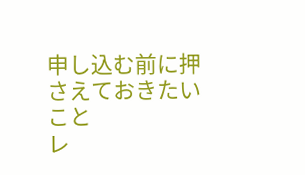申し込む前に押さえておきたいこと
レ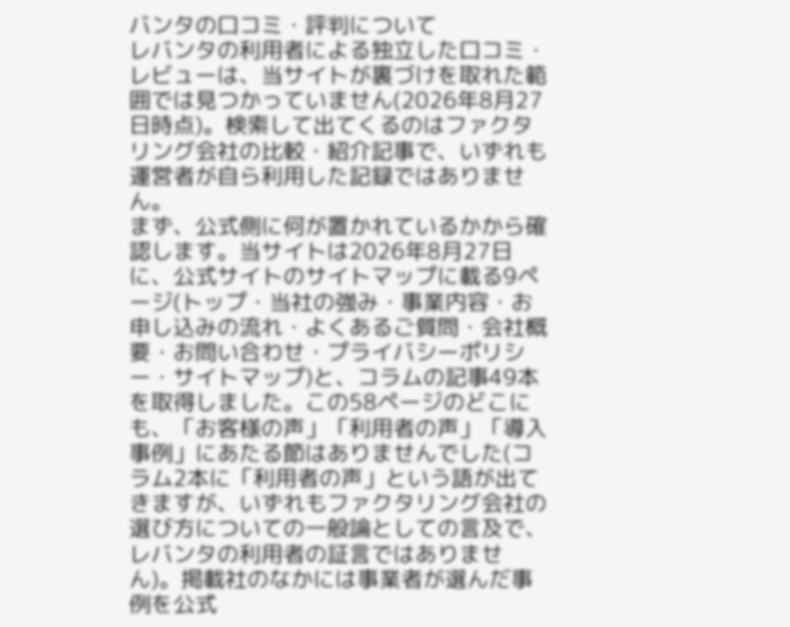バンタの口コミ・評判について
レバンタの利用者による独立した口コミ・レビューは、当サイトが裏づけを取れた範囲では見つかっていません(2026年8月27日時点)。検索して出てくるのはファクタリング会社の比較・紹介記事で、いずれも運営者が自ら利用した記録ではありません。
まず、公式側に何が置かれているかから確認します。当サイトは2026年8月27日に、公式サイトのサイトマップに載る9ページ(トップ・当社の強み・事業内容・お申し込みの流れ・よくあるご質問・会社概要・お問い合わせ・プライバシーポリシー・サイトマップ)と、コラムの記事49本を取得しました。この58ページのどこにも、「お客様の声」「利用者の声」「導入事例」にあたる節はありませんでした(コラム2本に「利用者の声」という語が出てきますが、いずれもファクタリング会社の選び方についての一般論としての言及で、レバンタの利用者の証言ではありません)。掲載社のなかには事業者が選んだ事例を公式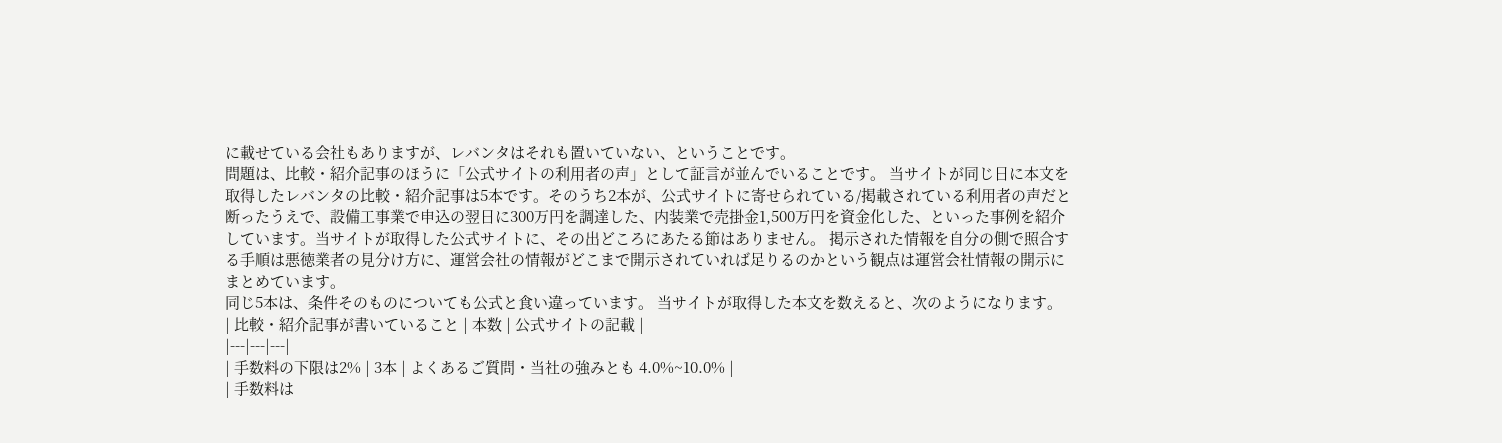に載せている会社もありますが、レバンタはそれも置いていない、ということです。
問題は、比較・紹介記事のほうに「公式サイトの利用者の声」として証言が並んでいることです。 当サイトが同じ日に本文を取得したレバンタの比較・紹介記事は5本です。そのうち2本が、公式サイトに寄せられている/掲載されている利用者の声だと断ったうえで、設備工事業で申込の翌日に300万円を調達した、内装業で売掛金1,500万円を資金化した、といった事例を紹介しています。当サイトが取得した公式サイトに、その出どころにあたる節はありません。 掲示された情報を自分の側で照合する手順は悪徳業者の見分け方に、運営会社の情報がどこまで開示されていれば足りるのかという観点は運営会社情報の開示にまとめています。
同じ5本は、条件そのものについても公式と食い違っています。 当サイトが取得した本文を数えると、次のようになります。
| 比較・紹介記事が書いていること | 本数 | 公式サイトの記載 |
|---|---|---|
| 手数料の下限は2% | 3本 | よくあるご質問・当社の強みとも 4.0%~10.0% |
| 手数料は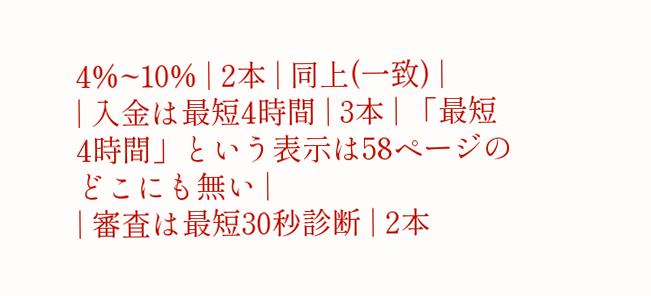4%~10% | 2本 | 同上(一致) |
| 入金は最短4時間 | 3本 | 「最短4時間」という表示は58ページのどこにも無い |
| 審査は最短30秒診断 | 2本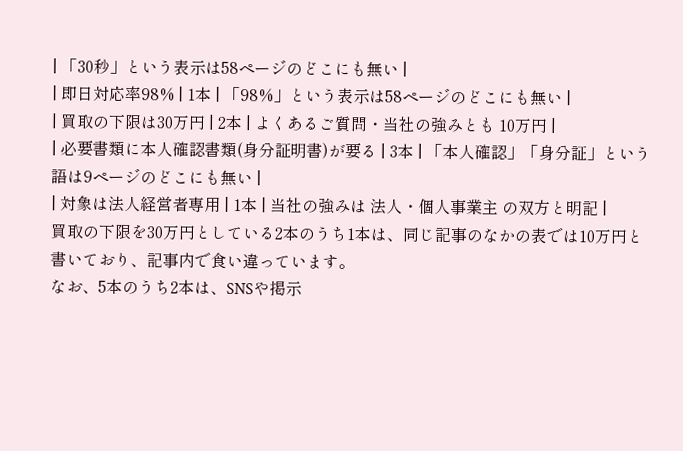| 「30秒」という表示は58ページのどこにも無い |
| 即日対応率98% | 1本 | 「98%」という表示は58ページのどこにも無い |
| 買取の下限は30万円 | 2本 | よくあるご質問・当社の強みとも 10万円 |
| 必要書類に本人確認書類(身分証明書)が要る | 3本 | 「本人確認」「身分証」という語は9ページのどこにも無い |
| 対象は法人経営者専用 | 1本 | 当社の強みは 法人・個人事業主 の双方と明記 |
買取の下限を30万円としている2本のうち1本は、同じ記事のなかの表では10万円と書いており、記事内で食い違っています。
なお、5本のうち2本は、SNSや掲示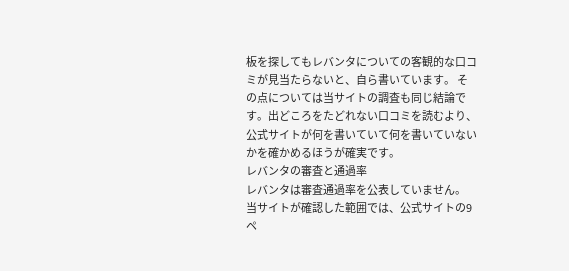板を探してもレバンタについての客観的な口コミが見当たらないと、自ら書いています。 その点については当サイトの調査も同じ結論です。出どころをたどれない口コミを読むより、公式サイトが何を書いていて何を書いていないかを確かめるほうが確実です。
レバンタの審査と通過率
レバンタは審査通過率を公表していません。 当サイトが確認した範囲では、公式サイトの9ペ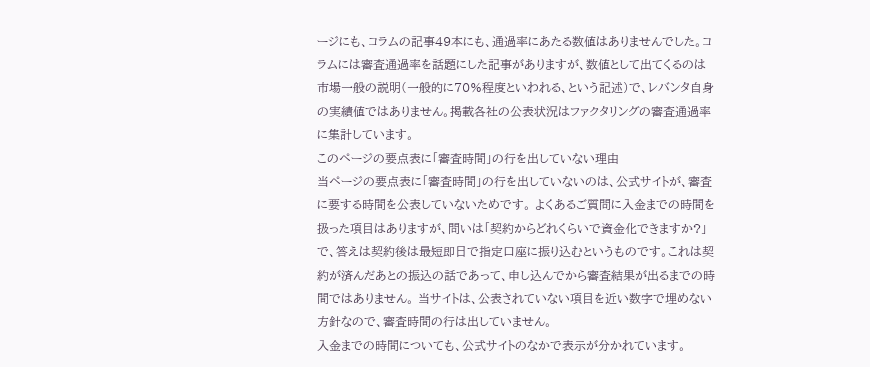ージにも、コラムの記事49本にも、通過率にあたる数値はありませんでした。コラムには審査通過率を話題にした記事がありますが、数値として出てくるのは市場一般の説明(一般的に70%程度といわれる、という記述)で、レバンタ自身の実績値ではありません。掲載各社の公表状況はファクタリングの審査通過率に集計しています。
このページの要点表に「審査時間」の行を出していない理由
当ページの要点表に「審査時間」の行を出していないのは、公式サイトが、審査に要する時間を公表していないためです。 よくあるご質問に入金までの時間を扱った項目はありますが、問いは「契約からどれくらいで資金化できますか?」で、答えは契約後は最短即日で指定口座に振り込むというものです。これは契約が済んだあとの振込の話であって、申し込んでから審査結果が出るまでの時間ではありません。 当サイトは、公表されていない項目を近い数字で埋めない方針なので、審査時間の行は出していません。
入金までの時間についても、公式サイトのなかで表示が分かれています。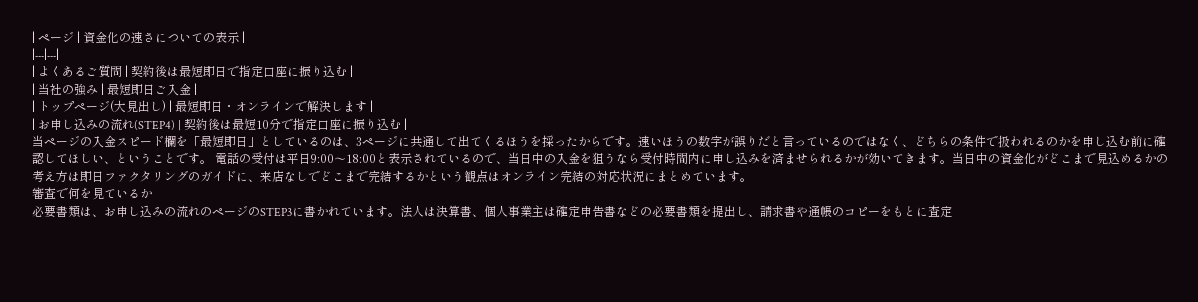| ページ | 資金化の速さについての表示 |
|---|---|
| よくあるご質問 | 契約後は最短即日で指定口座に振り込む |
| 当社の強み | 最短即日ご入金 |
| トップページ(大見出し) | 最短即日・オンラインで解決します |
| お申し込みの流れ(STEP4) | 契約後は最短10分で指定口座に振り込む |
当ページの入金スピード欄を「最短即日」としているのは、3ページに共通して出てくるほうを採ったからです。速いほうの数字が誤りだと言っているのではなく、どちらの条件で扱われるのかを申し込む前に確認してほしい、ということです。 電話の受付は平日9:00〜18:00と表示されているので、当日中の入金を狙うなら受付時間内に申し込みを済ませられるかが効いてきます。当日中の資金化がどこまで見込めるかの考え方は即日ファクタリングのガイドに、来店なしでどこまで完結するかという観点はオンライン完結の対応状況にまとめています。
審査で何を見ているか
必要書類は、お申し込みの流れのページのSTEP3に書かれています。法人は決算書、個人事業主は確定申告書などの必要書類を提出し、請求書や通帳のコピーをもとに査定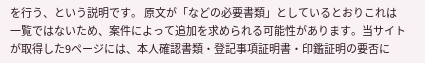を行う、という説明です。 原文が「などの必要書類」としているとおりこれは一覧ではないため、案件によって追加を求められる可能性があります。当サイトが取得した9ページには、本人確認書類・登記事項証明書・印鑑証明の要否に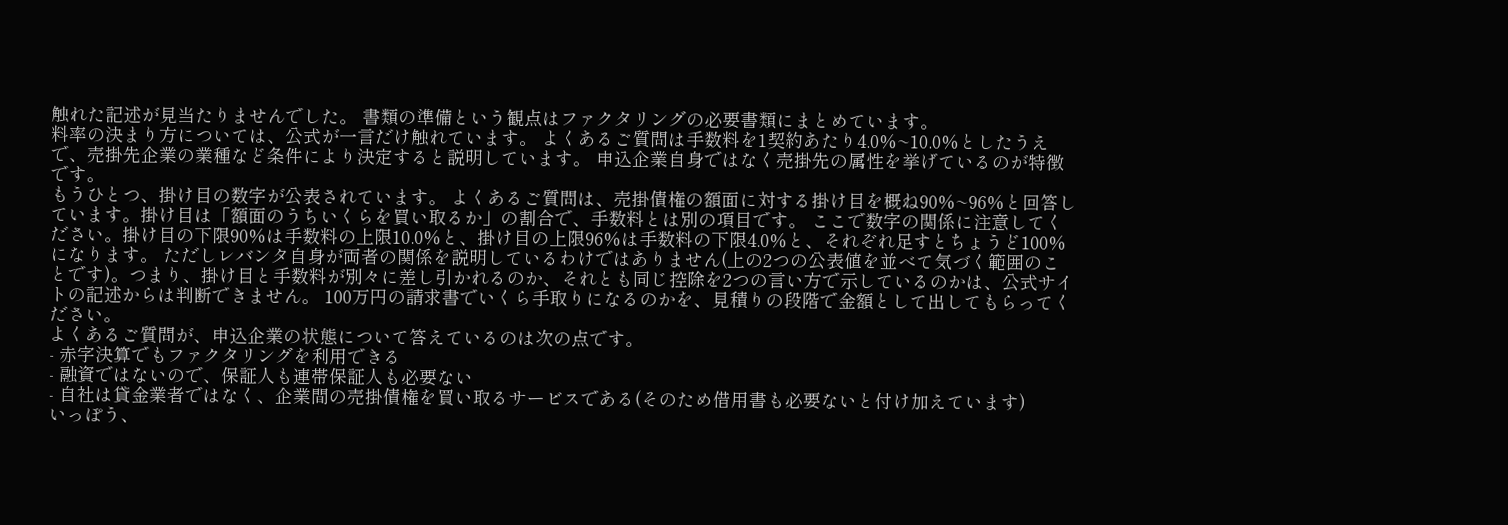触れた記述が見当たりませんでした。 書類の準備という観点はファクタリングの必要書類にまとめています。
料率の決まり方については、公式が一言だけ触れています。 よくあるご質問は手数料を1契約あたり4.0%~10.0%としたうえで、売掛先企業の業種など条件により決定すると説明しています。 申込企業自身ではなく売掛先の属性を挙げているのが特徴です。
もうひとつ、掛け目の数字が公表されています。 よくあるご質問は、売掛債権の額面に対する掛け目を概ね90%~96%と回答しています。掛け目は「額面のうちいくらを買い取るか」の割合で、手数料とは別の項目です。 ここで数字の関係に注意してください。掛け目の下限90%は手数料の上限10.0%と、掛け目の上限96%は手数料の下限4.0%と、それぞれ足すとちょうど100%になります。 ただしレバンタ自身が両者の関係を説明しているわけではありません(上の2つの公表値を並べて気づく範囲のことです)。つまり、掛け目と手数料が別々に差し引かれるのか、それとも同じ控除を2つの言い方で示しているのかは、公式サイトの記述からは判断できません。 100万円の請求書でいくら手取りになるのかを、見積りの段階で金額として出してもらってください。
よくあるご質問が、申込企業の状態について答えているのは次の点です。
- 赤字決算でもファクタリングを利用できる
- 融資ではないので、保証人も連帯保証人も必要ない
- 自社は貸金業者ではなく、企業間の売掛債権を買い取るサービスである(そのため借用書も必要ないと付け加えています)
いっぽう、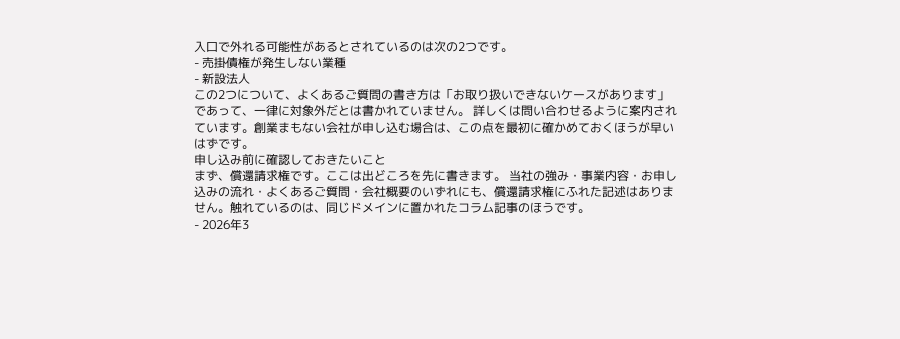入口で外れる可能性があるとされているのは次の2つです。
- 売掛債権が発生しない業種
- 新設法人
この2つについて、よくあるご質問の書き方は「お取り扱いできないケースがあります」であって、一律に対象外だとは書かれていません。 詳しくは問い合わせるように案内されています。創業まもない会社が申し込む場合は、この点を最初に確かめておくほうが早いはずです。
申し込み前に確認しておきたいこと
まず、償還請求権です。ここは出どころを先に書きます。 当社の強み・事業内容・お申し込みの流れ・よくあるご質問・会社概要のいずれにも、償還請求権にふれた記述はありません。触れているのは、同じドメインに置かれたコラム記事のほうです。
- 2026年3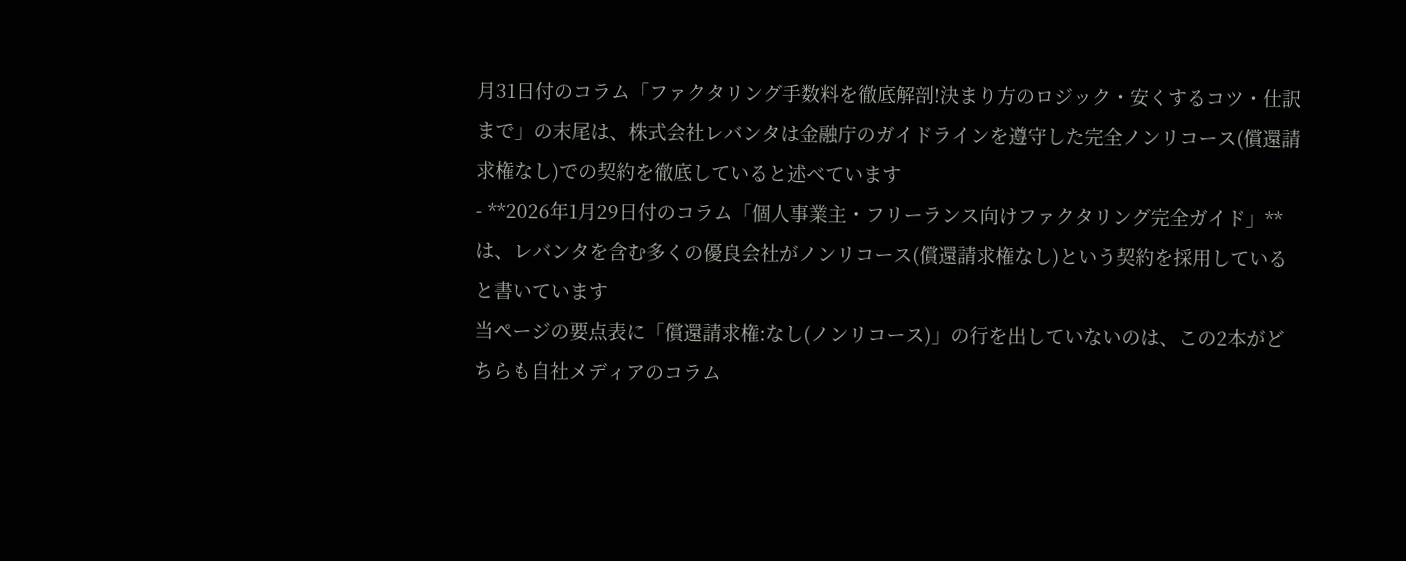月31日付のコラム「ファクタリング手数料を徹底解剖!決まり方のロジック・安くするコツ・仕訳まで」の末尾は、株式会社レバンタは金融庁のガイドラインを遵守した完全ノンリコース(償還請求権なし)での契約を徹底していると述べています
- **2026年1月29日付のコラム「個人事業主・フリーランス向けファクタリング完全ガイド」**は、レバンタを含む多くの優良会社がノンリコース(償還請求権なし)という契約を採用していると書いています
当ページの要点表に「償還請求権:なし(ノンリコース)」の行を出していないのは、この2本がどちらも自社メディアのコラム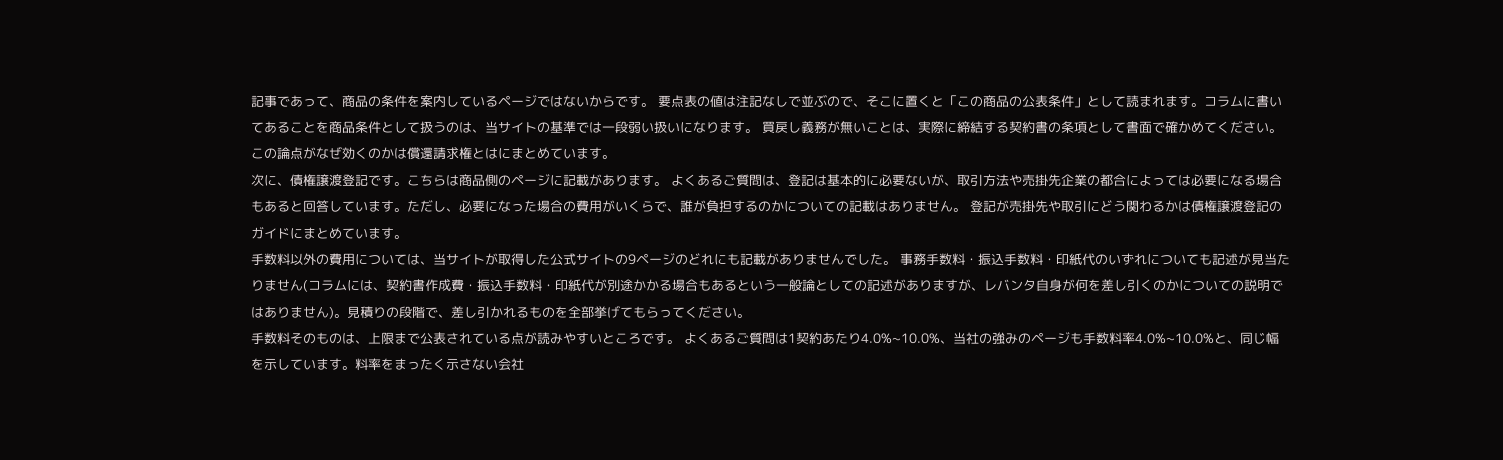記事であって、商品の条件を案内しているページではないからです。 要点表の値は注記なしで並ぶので、そこに置くと「この商品の公表条件」として読まれます。コラムに書いてあることを商品条件として扱うのは、当サイトの基準では一段弱い扱いになります。 買戻し義務が無いことは、実際に締結する契約書の条項として書面で確かめてください。この論点がなぜ効くのかは償還請求権とはにまとめています。
次に、債権譲渡登記です。こちらは商品側のページに記載があります。 よくあるご質問は、登記は基本的に必要ないが、取引方法や売掛先企業の都合によっては必要になる場合もあると回答しています。ただし、必要になった場合の費用がいくらで、誰が負担するのかについての記載はありません。 登記が売掛先や取引にどう関わるかは債権譲渡登記のガイドにまとめています。
手数料以外の費用については、当サイトが取得した公式サイトの9ページのどれにも記載がありませんでした。 事務手数料・振込手数料・印紙代のいずれについても記述が見当たりません(コラムには、契約書作成費・振込手数料・印紙代が別途かかる場合もあるという一般論としての記述がありますが、レバンタ自身が何を差し引くのかについての説明ではありません)。見積りの段階で、差し引かれるものを全部挙げてもらってください。
手数料そのものは、上限まで公表されている点が読みやすいところです。 よくあるご質問は1契約あたり4.0%~10.0%、当社の強みのページも手数料率4.0%~10.0%と、同じ幅を示しています。料率をまったく示さない会社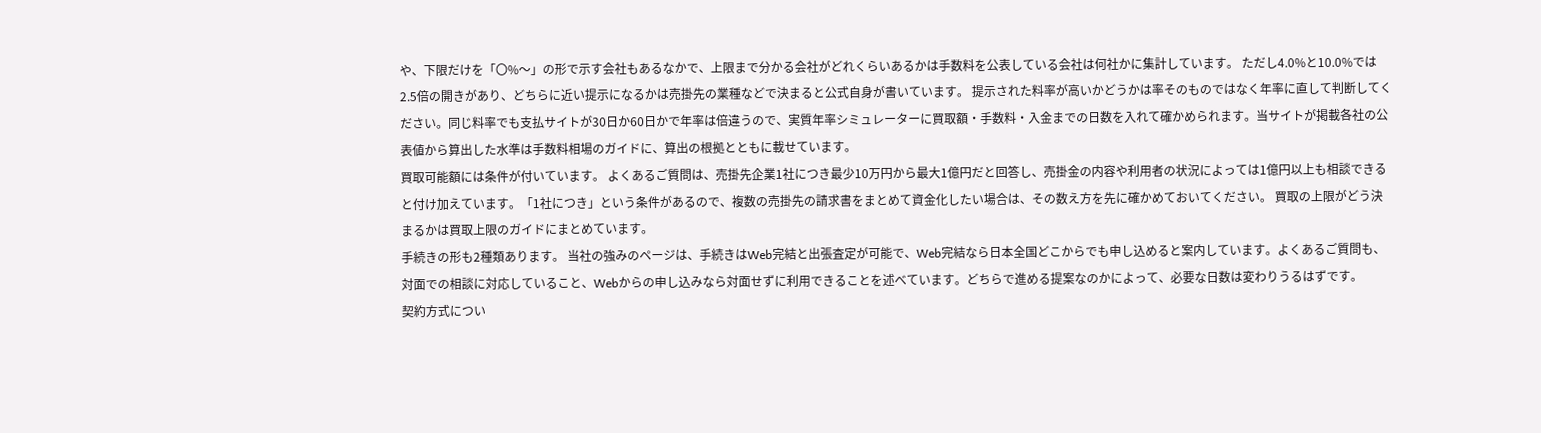や、下限だけを「〇%〜」の形で示す会社もあるなかで、上限まで分かる会社がどれくらいあるかは手数料を公表している会社は何社かに集計しています。 ただし4.0%と10.0%では2.5倍の開きがあり、どちらに近い提示になるかは売掛先の業種などで決まると公式自身が書いています。 提示された料率が高いかどうかは率そのものではなく年率に直して判断してください。同じ料率でも支払サイトが30日か60日かで年率は倍違うので、実質年率シミュレーターに買取額・手数料・入金までの日数を入れて確かめられます。当サイトが掲載各社の公表値から算出した水準は手数料相場のガイドに、算出の根拠とともに載せています。
買取可能額には条件が付いています。 よくあるご質問は、売掛先企業1社につき最少10万円から最大1億円だと回答し、売掛金の内容や利用者の状況によっては1億円以上も相談できると付け加えています。「1社につき」という条件があるので、複数の売掛先の請求書をまとめて資金化したい場合は、その数え方を先に確かめておいてください。 買取の上限がどう決まるかは買取上限のガイドにまとめています。
手続きの形も2種類あります。 当社の強みのページは、手続きはWeb完結と出張査定が可能で、Web完結なら日本全国どこからでも申し込めると案内しています。よくあるご質問も、対面での相談に対応していること、Webからの申し込みなら対面せずに利用できることを述べています。どちらで進める提案なのかによって、必要な日数は変わりうるはずです。
契約方式につい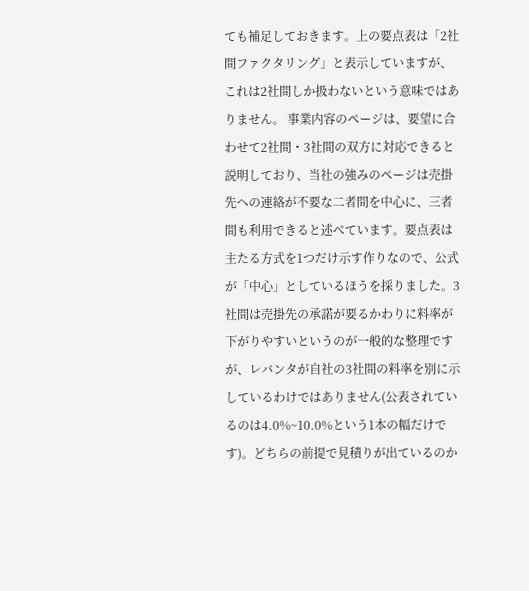ても補足しておきます。上の要点表は「2社間ファクタリング」と表示していますが、これは2社間しか扱わないという意味ではありません。 事業内容のページは、要望に合わせて2社間・3社間の双方に対応できると説明しており、当社の強みのページは売掛先への連絡が不要な二者間を中心に、三者間も利用できると述べています。要点表は主たる方式を1つだけ示す作りなので、公式が「中心」としているほうを採りました。3社間は売掛先の承諾が要るかわりに料率が下がりやすいというのが一般的な整理ですが、レバンタが自社の3社間の料率を別に示しているわけではありません(公表されているのは4.0%~10.0%という1本の幅だけです)。どちらの前提で見積りが出ているのか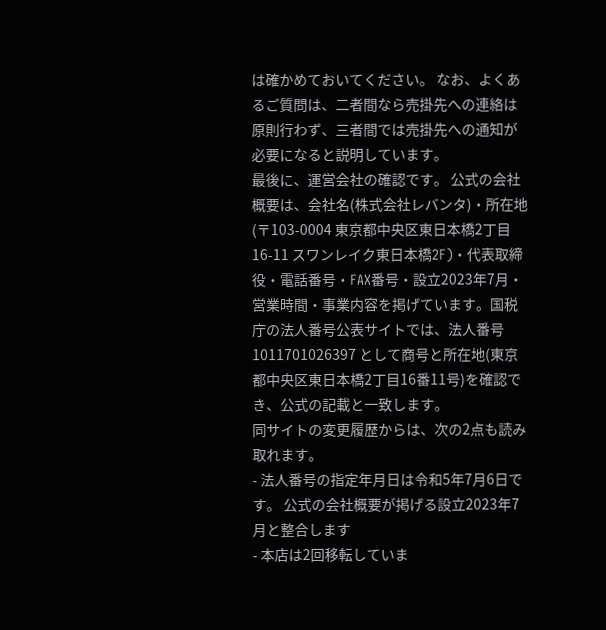は確かめておいてください。 なお、よくあるご質問は、二者間なら売掛先への連絡は原則行わず、三者間では売掛先への通知が必要になると説明しています。
最後に、運営会社の確認です。 公式の会社概要は、会社名(株式会社レバンタ)・所在地(〒103-0004 東京都中央区東日本橋2丁目16-11 スワンレイク東日本橋2F)・代表取締役・電話番号・FAX番号・設立2023年7月・営業時間・事業内容を掲げています。国税庁の法人番号公表サイトでは、法人番号1011701026397 として商号と所在地(東京都中央区東日本橋2丁目16番11号)を確認でき、公式の記載と一致します。
同サイトの変更履歴からは、次の2点も読み取れます。
- 法人番号の指定年月日は令和5年7月6日です。 公式の会社概要が掲げる設立2023年7月と整合します
- 本店は2回移転していま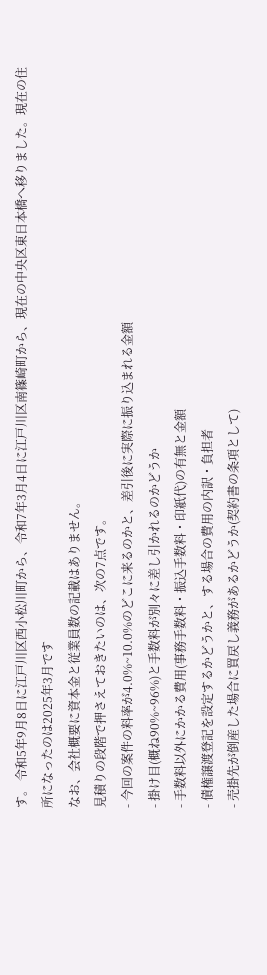す。 令和5年9月8日に江戸川区西小松川町から、令和7年3月4日に江戸川区南篠崎町から、現在の中央区東日本橋へ移りました。現在の住所になったのは2025年3月です
なお、会社概要に資本金と従業員数の記載はありません。
見積りの段階で押さえておきたいのは、次の7点です。
- 今回の案件の料率が4.0%~10.0%のどこに来るのかと、差引後に実際に振り込まれる金額
- 掛け目(概ね90%~96%)と手数料が別々に差し引かれるのかどうか
- 手数料以外にかかる費用(事務手数料・振込手数料・印紙代)の有無と金額
- 債権譲渡登記を設定するかどうかと、する場合の費用の内訳・負担者
- 売掛先が倒産した場合に買戻し義務があるかどうか(契約書の条項として)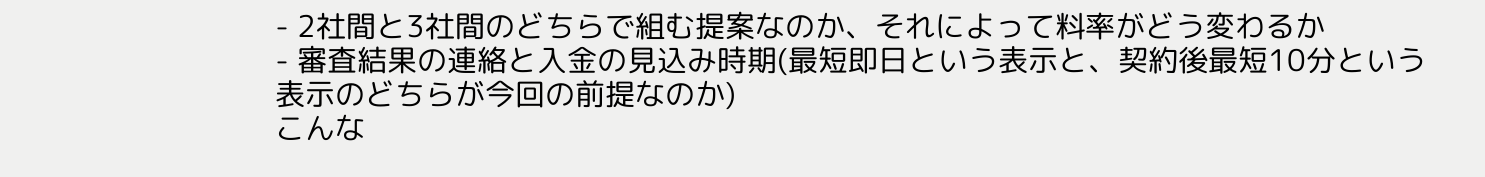- 2社間と3社間のどちらで組む提案なのか、それによって料率がどう変わるか
- 審査結果の連絡と入金の見込み時期(最短即日という表示と、契約後最短10分という表示のどちらが今回の前提なのか)
こんな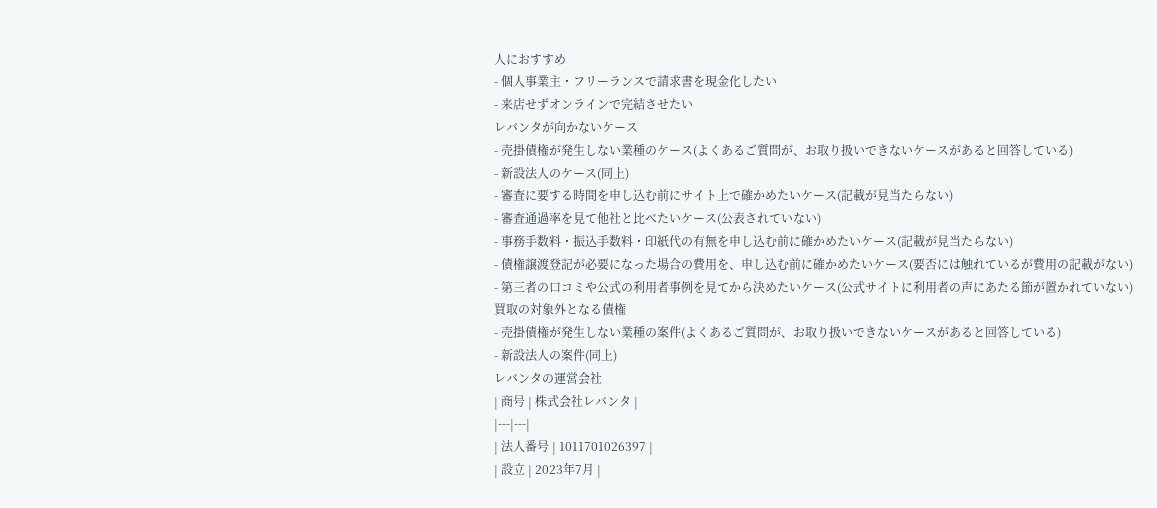人におすすめ
- 個人事業主・フリーランスで請求書を現金化したい
- 来店せずオンラインで完結させたい
レバンタが向かないケース
- 売掛債権が発生しない業種のケース(よくあるご質問が、お取り扱いできないケースがあると回答している)
- 新設法人のケース(同上)
- 審査に要する時間を申し込む前にサイト上で確かめたいケース(記載が見当たらない)
- 審査通過率を見て他社と比べたいケース(公表されていない)
- 事務手数料・振込手数料・印紙代の有無を申し込む前に確かめたいケース(記載が見当たらない)
- 債権譲渡登記が必要になった場合の費用を、申し込む前に確かめたいケース(要否には触れているが費用の記載がない)
- 第三者の口コミや公式の利用者事例を見てから決めたいケース(公式サイトに利用者の声にあたる節が置かれていない)
買取の対象外となる債権
- 売掛債権が発生しない業種の案件(よくあるご質問が、お取り扱いできないケースがあると回答している)
- 新設法人の案件(同上)
レバンタの運営会社
| 商号 | 株式会社レバンタ |
|---|---|
| 法人番号 | 1011701026397 |
| 設立 | 2023年7月 |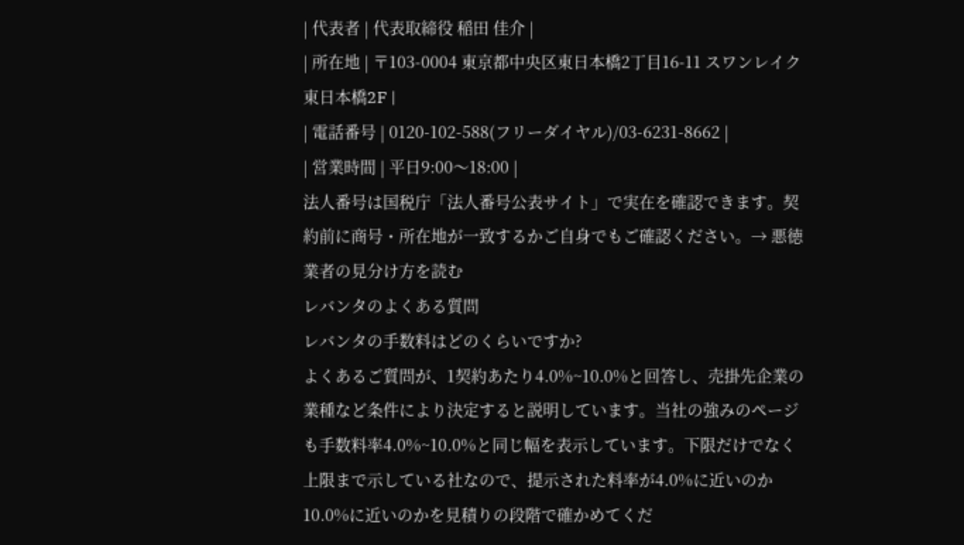| 代表者 | 代表取締役 稲田 佳介 |
| 所在地 | 〒103-0004 東京都中央区東日本橋2丁目16-11 スワンレイク東日本橋2F |
| 電話番号 | 0120-102-588(フリーダイヤル)/03-6231-8662 |
| 営業時間 | 平日9:00〜18:00 |
法人番号は国税庁「法人番号公表サイト」で実在を確認できます。契約前に商号・所在地が一致するかご自身でもご確認ください。→ 悪徳業者の見分け方を読む
レバンタのよくある質問
レバンタの手数料はどのくらいですか?
よくあるご質問が、1契約あたり4.0%~10.0%と回答し、売掛先企業の業種など条件により決定すると説明しています。当社の強みのページも手数料率4.0%~10.0%と同じ幅を表示しています。下限だけでなく上限まで示している社なので、提示された料率が4.0%に近いのか10.0%に近いのかを見積りの段階で確かめてくだ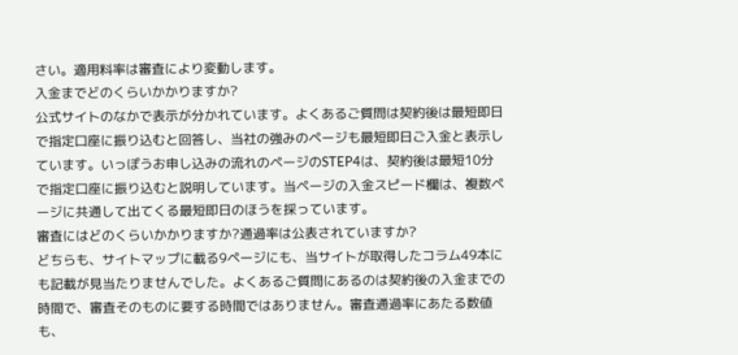さい。適用料率は審査により変動します。
入金までどのくらいかかりますか?
公式サイトのなかで表示が分かれています。よくあるご質問は契約後は最短即日で指定口座に振り込むと回答し、当社の強みのページも最短即日ご入金と表示しています。いっぽうお申し込みの流れのページのSTEP4は、契約後は最短10分で指定口座に振り込むと説明しています。当ページの入金スピード欄は、複数ページに共通して出てくる最短即日のほうを採っています。
審査にはどのくらいかかりますか?通過率は公表されていますか?
どちらも、サイトマップに載る9ページにも、当サイトが取得したコラム49本にも記載が見当たりませんでした。よくあるご質問にあるのは契約後の入金までの時間で、審査そのものに要する時間ではありません。審査通過率にあたる数値も、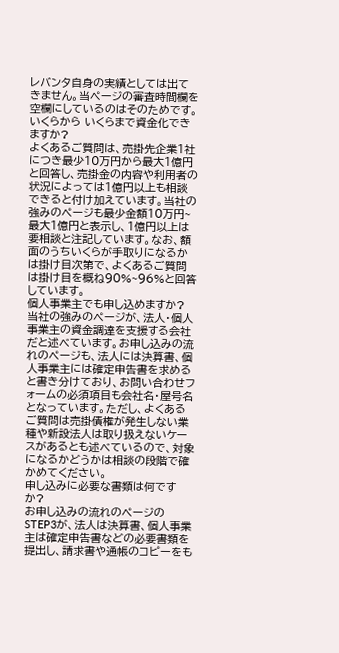レバンタ自身の実績としては出てきません。当ページの審査時間欄を空欄にしているのはそのためです。
いくらから いくらまで資金化できますか?
よくあるご質問は、売掛先企業1社につき最少10万円から最大1億円と回答し、売掛金の内容や利用者の状況によっては1億円以上も相談できると付け加えています。当社の強みのページも最少金額10万円~最大1億円と表示し、1億円以上は要相談と注記しています。なお、額面のうちいくらが手取りになるかは掛け目次第で、よくあるご質問は掛け目を概ね90%~96%と回答しています。
個人事業主でも申し込めますか?
当社の強みのページが、法人・個人事業主の資金調達を支援する会社だと述べています。お申し込みの流れのページも、法人には決算書、個人事業主には確定申告書を求めると書き分けており、お問い合わせフォームの必須項目も会社名・屋号名となっています。ただし、よくあるご質問は売掛債権が発生しない業種や新設法人は取り扱えないケースがあるとも述べているので、対象になるかどうかは相談の段階で確かめてください。
申し込みに必要な書類は何ですか?
お申し込みの流れのページのSTEP3が、法人は決算書、個人事業主は確定申告書などの必要書類を提出し、請求書や通帳のコピーをも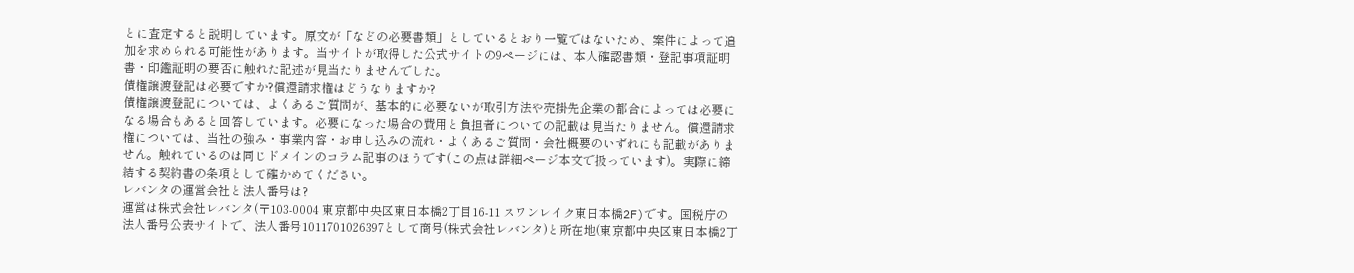とに査定すると説明しています。原文が「などの必要書類」としているとおり一覧ではないため、案件によって追加を求められる可能性があります。当サイトが取得した公式サイトの9ページには、本人確認書類・登記事項証明書・印鑑証明の要否に触れた記述が見当たりませんでした。
債権譲渡登記は必要ですか?償還請求権はどうなりますか?
債権譲渡登記については、よくあるご質問が、基本的に必要ないが取引方法や売掛先企業の都合によっては必要になる場合もあると回答しています。必要になった場合の費用と負担者についての記載は見当たりません。償還請求権については、当社の強み・事業内容・お申し込みの流れ・よくあるご質問・会社概要のいずれにも記載がありません。触れているのは同じドメインのコラム記事のほうです(この点は詳細ページ本文で扱っています)。実際に締結する契約書の条項として確かめてください。
レバンタの運営会社と法人番号は?
運営は株式会社レバンタ(〒103-0004 東京都中央区東日本橋2丁目16-11 スワンレイク東日本橋2F)です。国税庁の法人番号公表サイトで、法人番号1011701026397として商号(株式会社レバンタ)と所在地(東京都中央区東日本橋2丁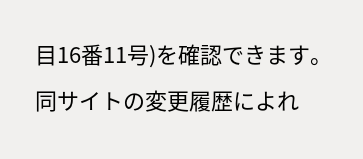目16番11号)を確認できます。同サイトの変更履歴によれ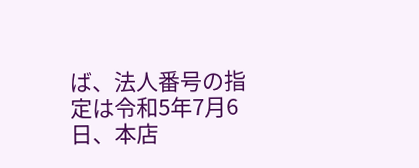ば、法人番号の指定は令和5年7月6日、本店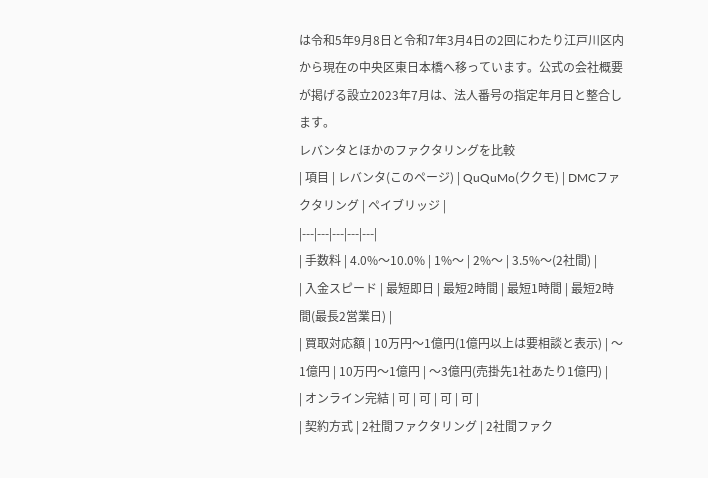は令和5年9月8日と令和7年3月4日の2回にわたり江戸川区内から現在の中央区東日本橋へ移っています。公式の会社概要が掲げる設立2023年7月は、法人番号の指定年月日と整合します。
レバンタとほかのファクタリングを比較
| 項目 | レバンタ(このページ) | QuQuMo(ククモ) | DMCファクタリング | ペイブリッジ |
|---|---|---|---|---|
| 手数料 | 4.0%〜10.0% | 1%〜 | 2%〜 | 3.5%〜(2社間) |
| 入金スピード | 最短即日 | 最短2時間 | 最短1時間 | 最短2時間(最長2営業日) |
| 買取対応額 | 10万円〜1億円(1億円以上は要相談と表示) | 〜1億円 | 10万円〜1億円 | 〜3億円(売掛先1社あたり1億円) |
| オンライン完結 | 可 | 可 | 可 | 可 |
| 契約方式 | 2社間ファクタリング | 2社間ファク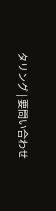タリング | 要問い合わせ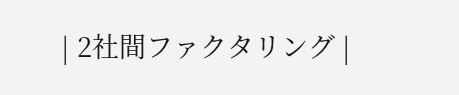| 2社間ファクタリング |